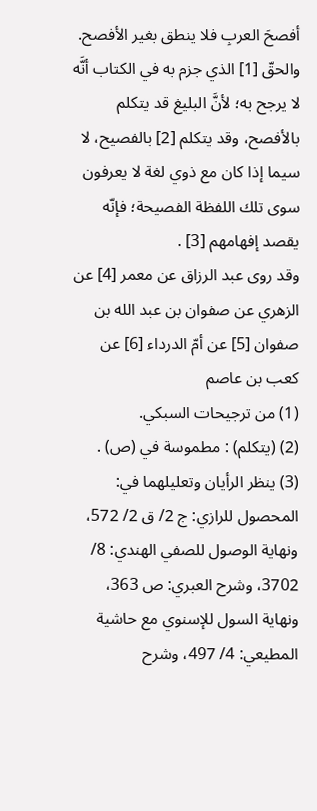أفصحَ العربِ فلا ينطق بغير الأفصح.
والحقّ [1] الذي جزم به في الكتاب أنَّه لا يرجح به؛ لأنَّ البليغ قد يتكلم بالأفصح، وقد يتكلم [2] بالفصيح، لا سيما إذا كان مع ذوي لغة لا يعرفون سوى تلك اللفظة الفصيحة؛ فإنّه يقصد إفهامهم [3] .
وقد روى عبد الرزاق عن معمر [4] عن الزهري عن صفوان بن عبد الله بن صفوان [5] عن أمّ الدرداء [6] عن كعب بن عاصم
(1) من ترجيحات السبكي.
(2) (يتكلم) : مطموسة في (ص) .
(3) ينظر الرأيان وتعليلهما في: المحصول للرازي: ج 2/ ق 2/ 572، ونهاية الوصول للصفي الهندي: 8/ 3702، وشرح العبري: ص 363، ونهاية السول للإسنوي مع حاشية المطيعي: 4/ 497، وشرح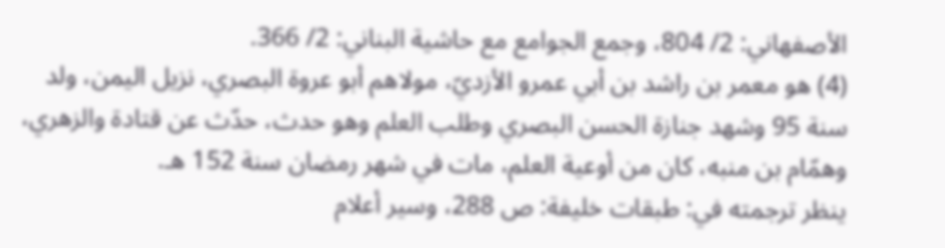الأصفهاني: 2/ 804، وجمع الجوامع مع حاشية البناني: 2/ 366.
(4) هو معمر بن راشد بن أبي عمرو الأزديّ، مولاهم أبو عروة البصري، نزيل اليمن، ولد سنة 95 وشهد جنازة الحسن البصري وطلب العلم وهو حدث، حدّث عن قتادة والزهري، وهمّام بن منبه، كان من أوعية العلم، مات في شهر رمضان سنة 152 هـ.
ينظر ترجمته في: طبقات خليفة: ص 288، وسير أعلام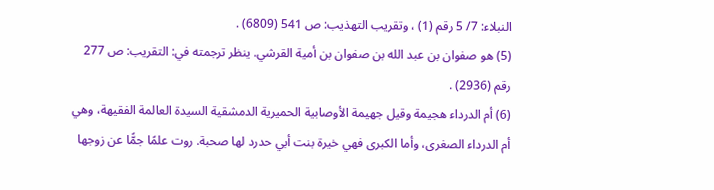النبلاء: 7/ 5 رقم (1) ، وتقريب التهذيب: ص 541 (6809) .
(5) هو صفوان بن عبد الله بن صفوان بن أمية القرشي. ينظر ترجمته في: التقريب: ص 277 رقم (2936) .
(6) أم الدرداء هجيمة وقيل جهيمة الأوصابية الحميرية الدمشقية السيدة العالمة الفقيهة، وهي أم الدرداء الصغرى، وأما الكبرى فهي خيرة بنت أبي حدرد لها صحبة. روت علمًا جمًّا عن زوجها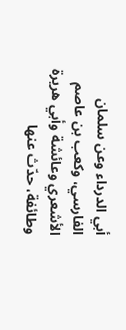أبي الدرداء وعن سلمان الفارسي، وكعب بن عاصم الأشعري وعائشة وأبي هريرة وطائفة، حدّث عنها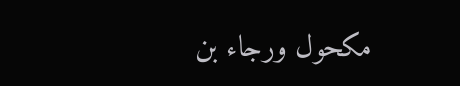مكحول ورجاء بن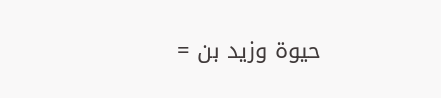حيوة وزيد بن =